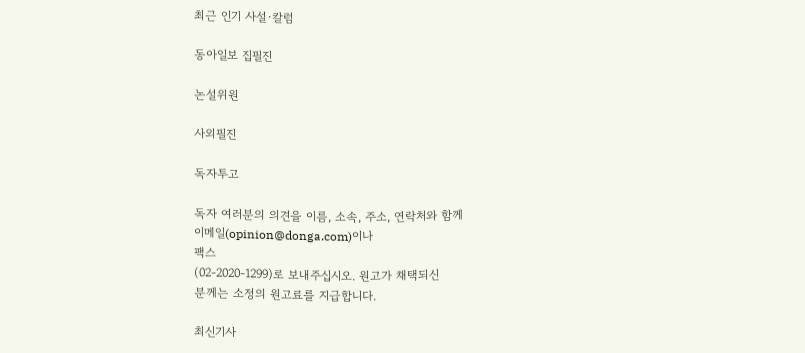최근 인기 사설·칼럼

동아일보 집필진

논설위원

사외필진

독자투고

독자 여러분의 의견을 이름, 소속, 주소, 연락처와 함께
이메일(opinion@donga.com)이나
팩스
(02-2020-1299)로 보내주십시오. 원고가 채택되신
분께는 소정의 원고료를 지급합니다.

최신기사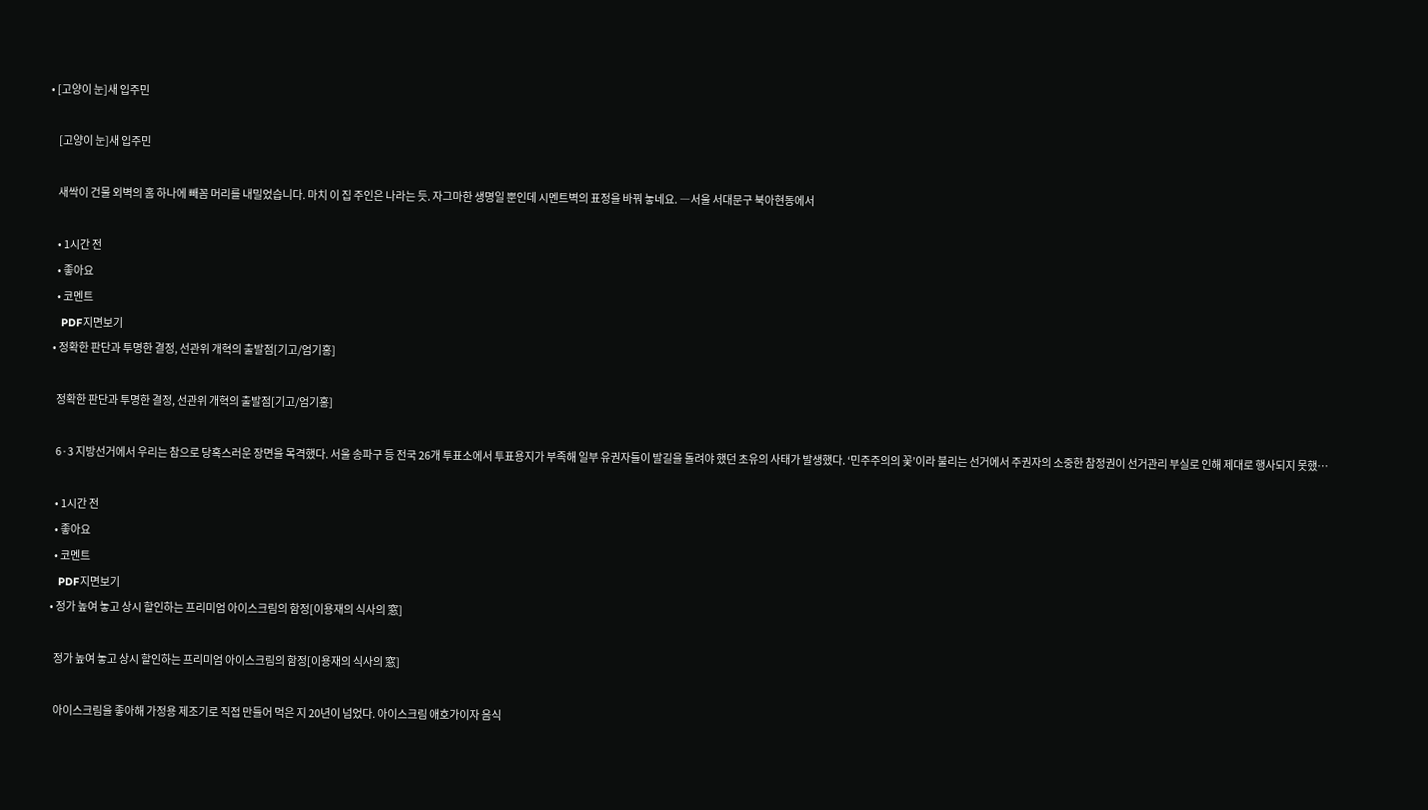• [고양이 눈]새 입주민

    [고양이 눈]새 입주민

    새싹이 건물 외벽의 홈 하나에 빼꼼 머리를 내밀었습니다. 마치 이 집 주인은 나라는 듯. 자그마한 생명일 뿐인데 시멘트벽의 표정을 바꿔 놓네요. ―서울 서대문구 북아현동에서

    • 1시간 전
    • 좋아요
    • 코멘트
    PDF지면보기
  • 정확한 판단과 투명한 결정, 선관위 개혁의 출발점[기고/엄기홍]

    정확한 판단과 투명한 결정, 선관위 개혁의 출발점[기고/엄기홍]

    6·3 지방선거에서 우리는 참으로 당혹스러운 장면을 목격했다. 서울 송파구 등 전국 26개 투표소에서 투표용지가 부족해 일부 유권자들이 발길을 돌려야 했던 초유의 사태가 발생했다. ‘민주주의의 꽃’이라 불리는 선거에서 주권자의 소중한 참정권이 선거관리 부실로 인해 제대로 행사되지 못했…

    • 1시간 전
    • 좋아요
    • 코멘트
    PDF지면보기
  • 정가 높여 놓고 상시 할인하는 프리미엄 아이스크림의 함정[이용재의 식사의 窓]

    정가 높여 놓고 상시 할인하는 프리미엄 아이스크림의 함정[이용재의 식사의 窓]

    아이스크림을 좋아해 가정용 제조기로 직접 만들어 먹은 지 20년이 넘었다. 아이스크림 애호가이자 음식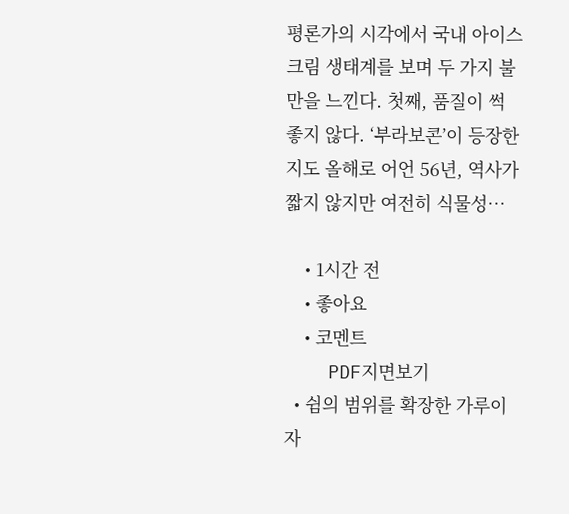평론가의 시각에서 국내 아이스크림 생태계를 보며 두 가지 불만을 느낀다. 첫째, 품질이 썩 좋지 않다. ‘부라보콘’이 등장한 지도 올해로 어언 56년, 역사가 짧지 않지만 여전히 식물성…

    • 1시간 전
    • 좋아요
    • 코멘트
    PDF지면보기
  • 쉼의 범위를 확장한 가루이자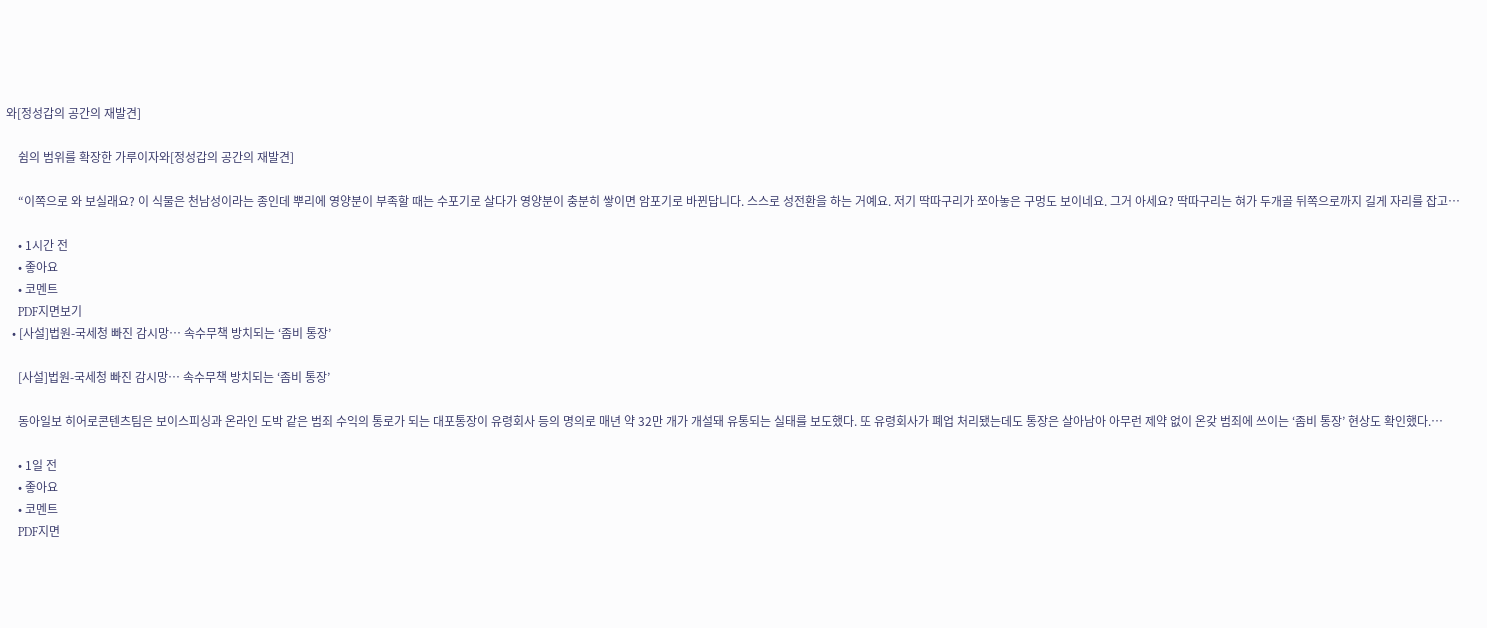와[정성갑의 공간의 재발견]

    쉼의 범위를 확장한 가루이자와[정성갑의 공간의 재발견]

    “이쪽으로 와 보실래요? 이 식물은 천남성이라는 종인데 뿌리에 영양분이 부족할 때는 수포기로 살다가 영양분이 충분히 쌓이면 암포기로 바뀐답니다. 스스로 성전환을 하는 거예요. 저기 딱따구리가 쪼아놓은 구멍도 보이네요. 그거 아세요? 딱따구리는 혀가 두개골 뒤쪽으로까지 길게 자리를 잡고…

    • 1시간 전
    • 좋아요
    • 코멘트
    PDF지면보기
  • [사설]법원-국세청 빠진 감시망… 속수무책 방치되는 ‘좀비 통장’

    [사설]법원-국세청 빠진 감시망… 속수무책 방치되는 ‘좀비 통장’

    동아일보 히어로콘텐츠팀은 보이스피싱과 온라인 도박 같은 범죄 수익의 통로가 되는 대포통장이 유령회사 등의 명의로 매년 약 32만 개가 개설돼 유통되는 실태를 보도했다. 또 유령회사가 폐업 처리됐는데도 통장은 살아남아 아무런 제약 없이 온갖 범죄에 쓰이는 ‘좀비 통장’ 현상도 확인했다.…

    • 1일 전
    • 좋아요
    • 코멘트
    PDF지면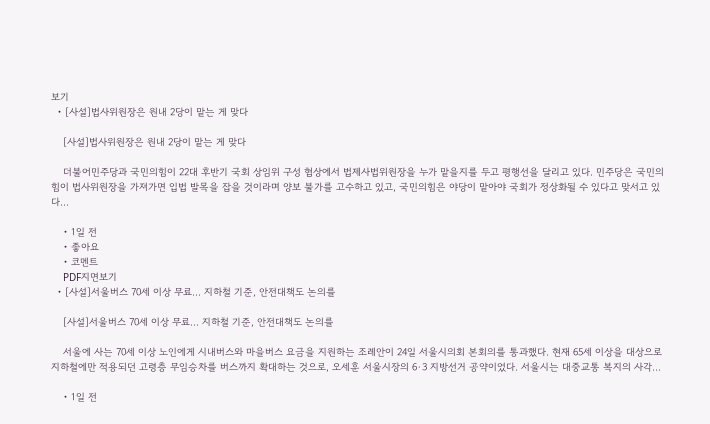보기
  • [사설]법사위원장은 원내 2당이 맡는 게 맞다

    [사설]법사위원장은 원내 2당이 맡는 게 맞다

    더불어민주당과 국민의힘이 22대 후반기 국회 상임위 구성 협상에서 법제사법위원장을 누가 맡을지를 두고 평행선을 달리고 있다. 민주당은 국민의힘이 법사위원장을 가져가면 입법 발목을 잡을 것이라며 양보 불가를 고수하고 있고, 국민의힘은 야당이 맡아야 국회가 정상화될 수 있다고 맞서고 있다…

    • 1일 전
    • 좋아요
    • 코멘트
    PDF지면보기
  • [사설]서울버스 70세 이상 무료… 지하철 기준, 안전대책도 논의를

    [사설]서울버스 70세 이상 무료… 지하철 기준, 안전대책도 논의를

    서울에 사는 70세 이상 노인에게 시내버스와 마을버스 요금을 지원하는 조례안이 24일 서울시의회 본회의를 통과했다. 현재 65세 이상을 대상으로 지하철에만 적용되던 고령층 무임승차를 버스까지 확대하는 것으로, 오세훈 서울시장의 6·3 지방선거 공약이었다. 서울시는 대중교통 복지의 사각…

    • 1일 전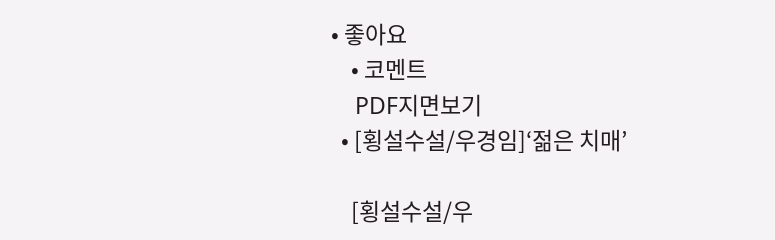• 좋아요
    • 코멘트
    PDF지면보기
  • [횡설수설/우경임]‘젊은 치매’

    [횡설수설/우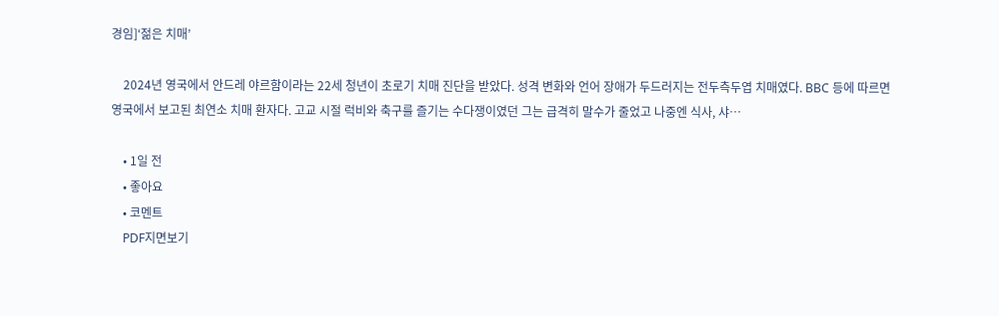경임]‘젊은 치매’

    2024년 영국에서 안드레 야르함이라는 22세 청년이 초로기 치매 진단을 받았다. 성격 변화와 언어 장애가 두드러지는 전두측두엽 치매였다. BBC 등에 따르면 영국에서 보고된 최연소 치매 환자다. 고교 시절 럭비와 축구를 즐기는 수다쟁이였던 그는 급격히 말수가 줄었고 나중엔 식사, 샤…

    • 1일 전
    • 좋아요
    • 코멘트
    PDF지면보기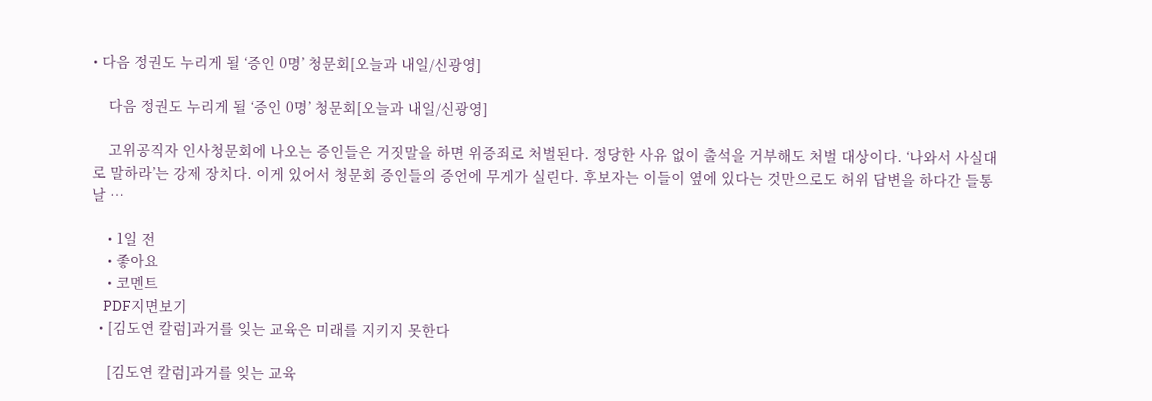• 다음 정권도 누리게 될 ‘증인 0명’ 청문회[오늘과 내일/신광영]

    다음 정권도 누리게 될 ‘증인 0명’ 청문회[오늘과 내일/신광영]

    고위공직자 인사청문회에 나오는 증인들은 거짓말을 하면 위증죄로 처벌된다. 정당한 사유 없이 출석을 거부해도 처벌 대상이다. ‘나와서 사실대로 말하라’는 강제 장치다. 이게 있어서 청문회 증인들의 증언에 무게가 실린다. 후보자는 이들이 옆에 있다는 것만으로도 허위 답변을 하다간 들통날 …

    • 1일 전
    • 좋아요
    • 코멘트
    PDF지면보기
  • [김도연 칼럼]과거를 잊는 교육은 미래를 지키지 못한다

    [김도연 칼럼]과거를 잊는 교육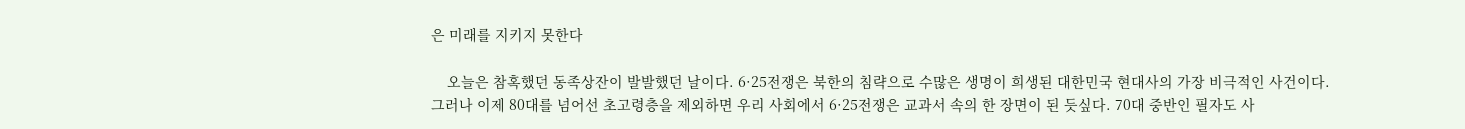은 미래를 지키지 못한다

    오늘은 참혹했던 동족상잔이 발발했던 날이다. 6·25전쟁은 북한의 침략으로 수많은 생명이 희생된 대한민국 현대사의 가장 비극적인 사건이다. 그러나 이제 80대를 넘어선 초고령층을 제외하면 우리 사회에서 6·25전쟁은 교과서 속의 한 장면이 된 듯싶다. 70대 중반인 필자도 사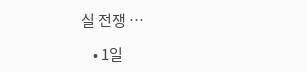실 전쟁 …

    • 1일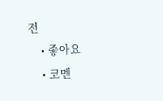전
    • 좋아요
    • 코멘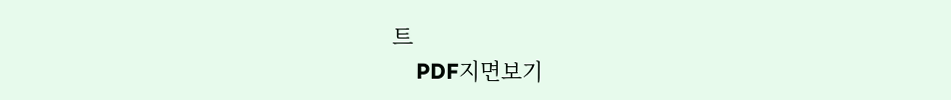트
    PDF지면보기